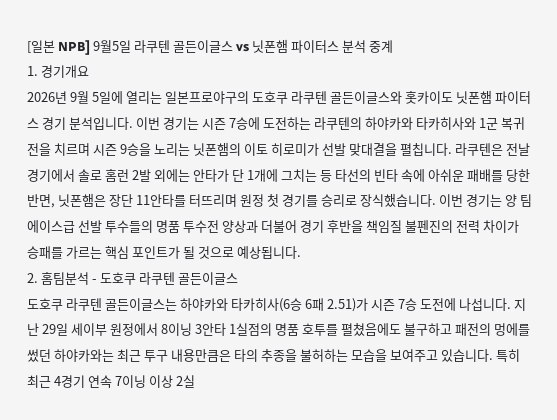[일본 NPB] 9월5일 라쿠텐 골든이글스 vs 닛폰햄 파이터스 분석 중계
1. 경기개요
2026년 9월 5일에 열리는 일본프로야구의 도호쿠 라쿠텐 골든이글스와 홋카이도 닛폰햄 파이터스 경기 분석입니다. 이번 경기는 시즌 7승에 도전하는 라쿠텐의 하야카와 타카히사와 1군 복귀전을 치르며 시즌 9승을 노리는 닛폰햄의 이토 히로미가 선발 맞대결을 펼칩니다. 라쿠텐은 전날 경기에서 솔로 홈런 2발 외에는 안타가 단 1개에 그치는 등 타선의 빈타 속에 아쉬운 패배를 당한 반면, 닛폰햄은 장단 11안타를 터뜨리며 원정 첫 경기를 승리로 장식했습니다. 이번 경기는 양 팀 에이스급 선발 투수들의 명품 투수전 양상과 더불어 경기 후반을 책임질 불펜진의 전력 차이가 승패를 가르는 핵심 포인트가 될 것으로 예상됩니다.
2. 홈팀분석 - 도호쿠 라쿠텐 골든이글스
도호쿠 라쿠텐 골든이글스는 하야카와 타카히사(6승 6패 2.51)가 시즌 7승 도전에 나섭니다. 지난 29일 세이부 원정에서 8이닝 3안타 1실점의 명품 호투를 펼쳤음에도 불구하고 패전의 멍에를 썼던 하야카와는 최근 투구 내용만큼은 타의 추종을 불허하는 모습을 보여주고 있습니다. 특히 최근 4경기 연속 7이닝 이상 2실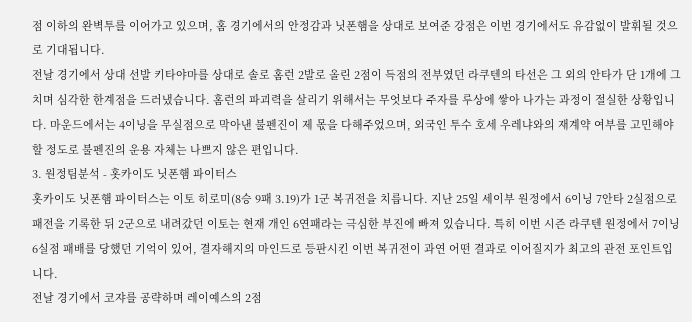점 이하의 완벽투를 이어가고 있으며, 홈 경기에서의 안정감과 닛폰햄을 상대로 보여준 강점은 이번 경기에서도 유감없이 발휘될 것으로 기대됩니다.
전날 경기에서 상대 선발 키타야마를 상대로 솔로 홈런 2발로 올린 2점이 득점의 전부였던 라쿠텐의 타선은 그 외의 안타가 단 1개에 그치며 심각한 한계점을 드러냈습니다. 홈런의 파괴력을 살리기 위해서는 무엇보다 주자를 루상에 쌓아 나가는 과정이 절실한 상황입니다. 마운드에서는 4이닝을 무실점으로 막아낸 불펜진이 제 몫을 다해주었으며, 외국인 투수 호세 우레냐와의 재계약 여부를 고민해야 할 정도로 불펜진의 운용 자체는 나쁘지 않은 편입니다.
3. 원정팀분석 - 홋카이도 닛폰햄 파이터스
홋카이도 닛폰햄 파이터스는 이토 히로미(8승 9패 3.19)가 1군 복귀전을 치릅니다. 지난 25일 세이부 원정에서 6이닝 7안타 2실점으로 패전을 기록한 뒤 2군으로 내려갔던 이토는 현재 개인 6연패라는 극심한 부진에 빠져 있습니다. 특히 이번 시즌 라쿠텐 원정에서 7이닝 6실점 패배를 당했던 기억이 있어, 결자해지의 마인드로 등판시킨 이번 복귀전이 과연 어떤 결과로 이어질지가 최고의 관전 포인트입니다.
전날 경기에서 코쟈를 공략하며 레이예스의 2점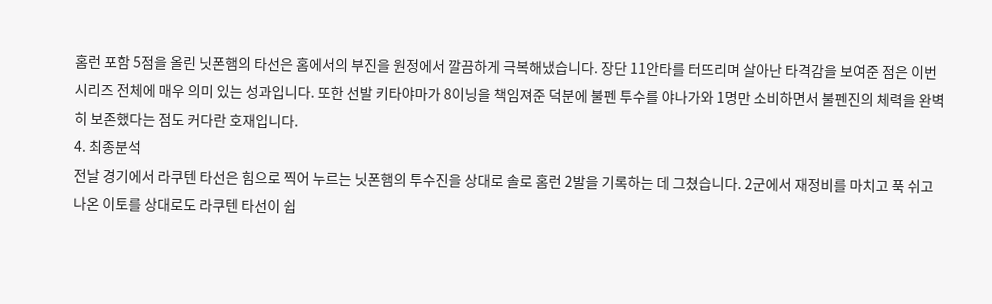홈런 포함 5점을 올린 닛폰햄의 타선은 홈에서의 부진을 원정에서 깔끔하게 극복해냈습니다. 장단 11안타를 터뜨리며 살아난 타격감을 보여준 점은 이번 시리즈 전체에 매우 의미 있는 성과입니다. 또한 선발 키타야마가 8이닝을 책임져준 덕분에 불펜 투수를 야나가와 1명만 소비하면서 불펜진의 체력을 완벽히 보존했다는 점도 커다란 호재입니다.
4. 최종분석
전날 경기에서 라쿠텐 타선은 힘으로 찍어 누르는 닛폰햄의 투수진을 상대로 솔로 홈런 2발을 기록하는 데 그쳤습니다. 2군에서 재정비를 마치고 푹 쉬고 나온 이토를 상대로도 라쿠텐 타선이 쉽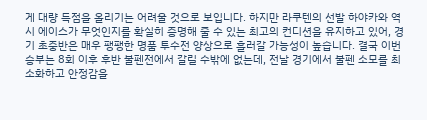게 대량 득점을 올리기는 어려울 것으로 보입니다. 하지만 라쿠텐의 선발 하야카와 역시 에이스가 무엇인지를 확실히 증명해 줄 수 있는 최고의 컨디션을 유지하고 있어, 경기 초중반은 매우 팽팽한 명품 투수전 양상으로 흘러갈 가능성이 높습니다. 결국 이번 승부는 8회 이후 후반 불펜전에서 갈릴 수밖에 없는데, 전날 경기에서 불펜 소모를 최소화하고 안정감을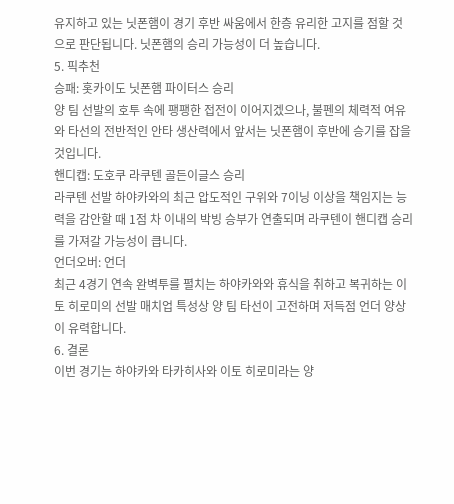유지하고 있는 닛폰햄이 경기 후반 싸움에서 한층 유리한 고지를 점할 것으로 판단됩니다. 닛폰햄의 승리 가능성이 더 높습니다.
5. 픽추천
승패: 홋카이도 닛폰햄 파이터스 승리
양 팀 선발의 호투 속에 팽팽한 접전이 이어지겠으나, 불펜의 체력적 여유와 타선의 전반적인 안타 생산력에서 앞서는 닛폰햄이 후반에 승기를 잡을 것입니다.
핸디캡: 도호쿠 라쿠텐 골든이글스 승리
라쿠텐 선발 하야카와의 최근 압도적인 구위와 7이닝 이상을 책임지는 능력을 감안할 때 1점 차 이내의 박빙 승부가 연출되며 라쿠텐이 핸디캡 승리를 가져갈 가능성이 큽니다.
언더오버: 언더
최근 4경기 연속 완벽투를 펼치는 하야카와와 휴식을 취하고 복귀하는 이토 히로미의 선발 매치업 특성상 양 팀 타선이 고전하며 저득점 언더 양상이 유력합니다.
6. 결론
이번 경기는 하야카와 타카히사와 이토 히로미라는 양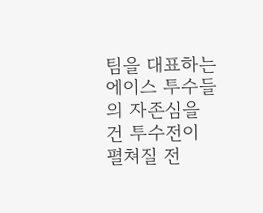팀을 대표하는 에이스 투수들의 자존심을 건 투수전이 펼쳐질 전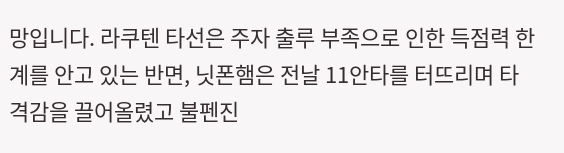망입니다. 라쿠텐 타선은 주자 출루 부족으로 인한 득점력 한계를 안고 있는 반면, 닛폰햄은 전날 11안타를 터뜨리며 타격감을 끌어올렸고 불펜진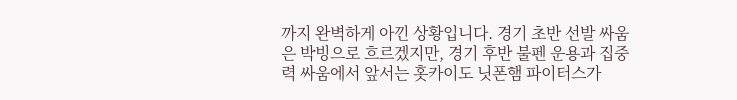까지 완벽하게 아낀 상황입니다. 경기 초반 선발 싸움은 박빙으로 흐르겠지만, 경기 후반 불펜 운용과 집중력 싸움에서 앞서는 홋카이도 닛폰햄 파이터스가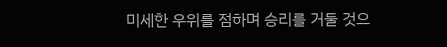미세한 우위를 점하며 승리를 거둘 것으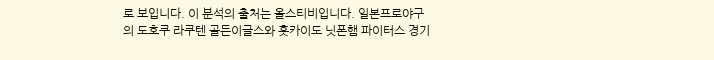로 보입니다. 이 분석의 출처는 올스티비입니다. 일본프로야구의 도호쿠 라쿠텐 골든이글스와 홋카이도 닛폰햄 파이터스 경기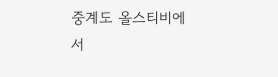중계도 올스티비에서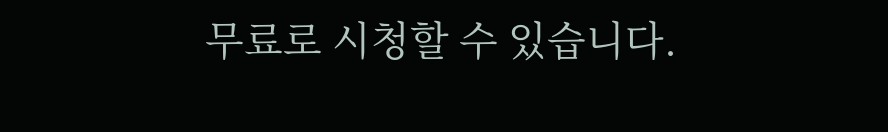무료로 시청할 수 있습니다.